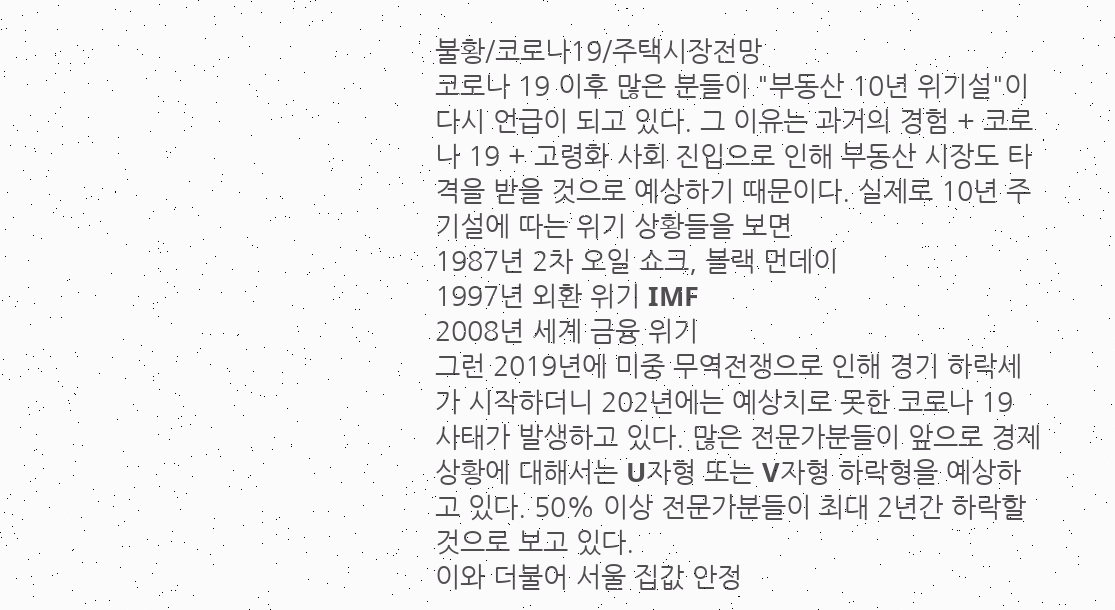불황/코로나19/주택시장전망
코로나 19 이후 많은 분들이 "부동산 10년 위기설"이 다시 언급이 되고 있다. 그 이유는 과거의 경험 + 코로나 19 + 고령화 사회 진입으로 인해 부동산 시장도 타격을 받을 것으로 예상하기 때문이다. 실제로 10년 주기설에 따는 위기 상황들을 보면
1987년 2차 오일 쇼크, 블랙 먼데이
1997년 외환 위기 IMF
2008년 세계 금융 위기
그런 2019년에 미중 무역전쟁으로 인해 경기 하락세가 시작하더니 202년에는 예상치로 못한 코로나 19 사태가 발생하고 있다. 많은 전문가분들이 앞으로 경제 상황에 대해서는 U자형 또는 V자형 하락형을 예상하고 있다. 50% 이상 전문가분들이 최대 2년간 하락할 것으로 보고 있다.
이와 더불어 서울 집값 안정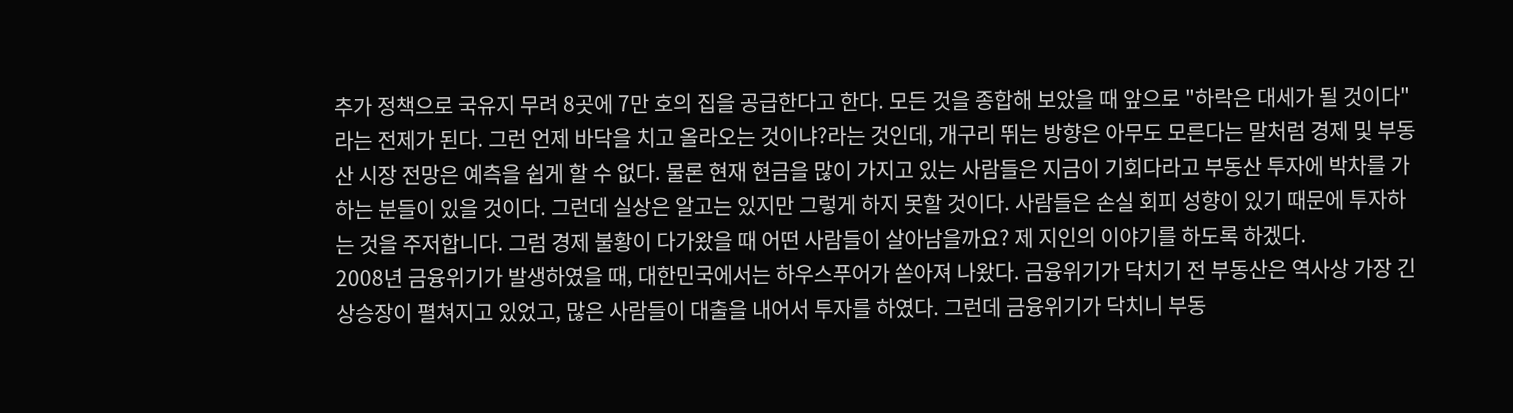추가 정책으로 국유지 무려 8곳에 7만 호의 집을 공급한다고 한다. 모든 것을 종합해 보았을 때 앞으로 "하락은 대세가 될 것이다"라는 전제가 된다. 그런 언제 바닥을 치고 올라오는 것이냐?라는 것인데, 개구리 뛰는 방향은 아무도 모른다는 말처럼 경제 및 부동산 시장 전망은 예측을 쉽게 할 수 없다. 물론 현재 현금을 많이 가지고 있는 사람들은 지금이 기회다라고 부동산 투자에 박차를 가하는 분들이 있을 것이다. 그런데 실상은 알고는 있지만 그렇게 하지 못할 것이다. 사람들은 손실 회피 성향이 있기 때문에 투자하는 것을 주저합니다. 그럼 경제 불황이 다가왔을 때 어떤 사람들이 살아남을까요? 제 지인의 이야기를 하도록 하겠다.
2008년 금융위기가 발생하였을 때, 대한민국에서는 하우스푸어가 쏟아져 나왔다. 금융위기가 닥치기 전 부동산은 역사상 가장 긴 상승장이 펼쳐지고 있었고, 많은 사람들이 대출을 내어서 투자를 하였다. 그런데 금융위기가 닥치니 부동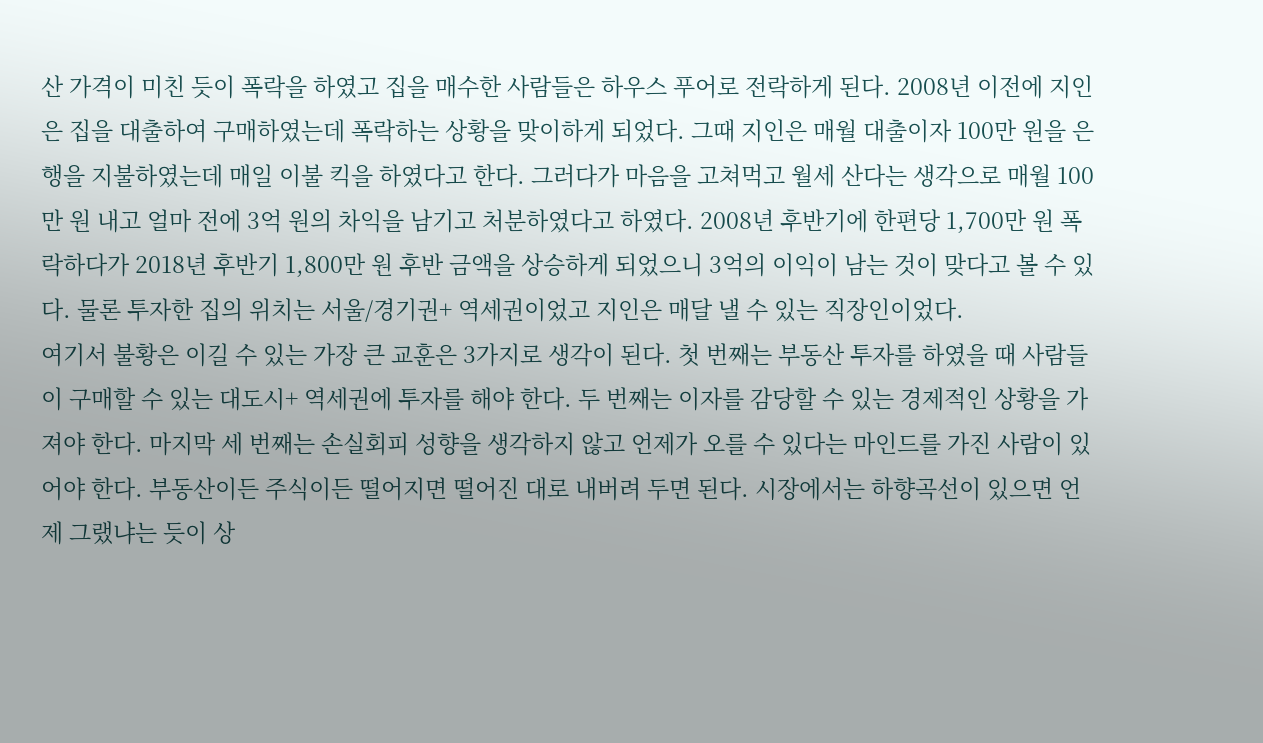산 가격이 미친 듯이 폭락을 하였고 집을 매수한 사람들은 하우스 푸어로 전락하게 된다. 2008년 이전에 지인은 집을 대출하여 구매하였는데 폭락하는 상황을 맞이하게 되었다. 그때 지인은 매월 대출이자 100만 원을 은행을 지불하였는데 매일 이불 킥을 하였다고 한다. 그러다가 마음을 고쳐먹고 월세 산다는 생각으로 매월 100만 원 내고 얼마 전에 3억 원의 차익을 남기고 처분하였다고 하였다. 2008년 후반기에 한편당 1,700만 원 폭락하다가 2018년 후반기 1,800만 원 후반 금액을 상승하게 되었으니 3억의 이익이 남는 것이 맞다고 볼 수 있다. 물론 투자한 집의 위치는 서울/경기권+ 역세권이었고 지인은 매달 낼 수 있는 직장인이었다.
여기서 불황은 이길 수 있는 가장 큰 교훈은 3가지로 생각이 된다. 첫 번째는 부동산 투자를 하였을 때 사람들이 구매할 수 있는 대도시+ 역세권에 투자를 해야 한다. 두 번째는 이자를 감당할 수 있는 경제적인 상황을 가져야 한다. 마지막 세 번째는 손실회피 성향을 생각하지 않고 언제가 오를 수 있다는 마인드를 가진 사람이 있어야 한다. 부동산이든 주식이든 떨어지면 떨어진 대로 내버려 두면 된다. 시장에서는 하향곡선이 있으면 언제 그랬냐는 듯이 상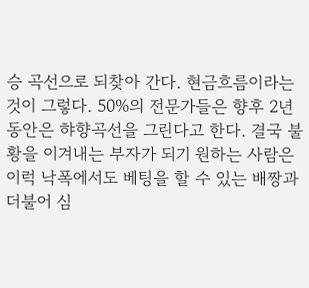승 곡선으로 되찾아 간다. 현금흐름이라는 것이 그렇다. 50%의 전문가들은 향후 2년 동안은 햐향곡선을 그린다고 한다. 결국 불황을 이겨내는 부자가 되기 원하는 사람은 이럭 낙폭에서도 베팅을 할 수 있는 배짱과 더불어 심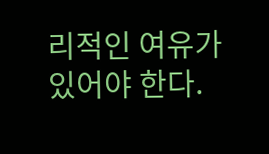리적인 여유가 있어야 한다.